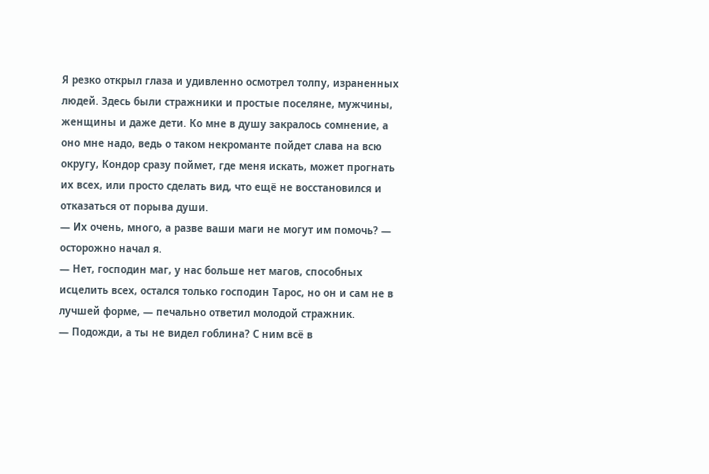Я резко открыл глаза и удивленно осмотрел толпу, израненных людей. Здесь были стражники и простые поселяне, мужчины, женщины и даже дети. Ко мне в душу закралось сомнение, а оно мне надо, ведь о таком некроманте пойдет слава на всю округу, Кондор сразу поймет, где меня искать, может прогнать их всех, или просто сделать вид, что ещё не восстановился и отказаться от порыва души.
— Их очень, много, а разве ваши маги не могут им помочь? — осторожно начал я.
— Нет, господин маг, у нас больше нет магов, способных исцелить всех, остался только господин Тарос, но он и сам не в лучшей форме, — печально ответил молодой стражник.
— Подожди, а ты не видел гоблина? С ним всё в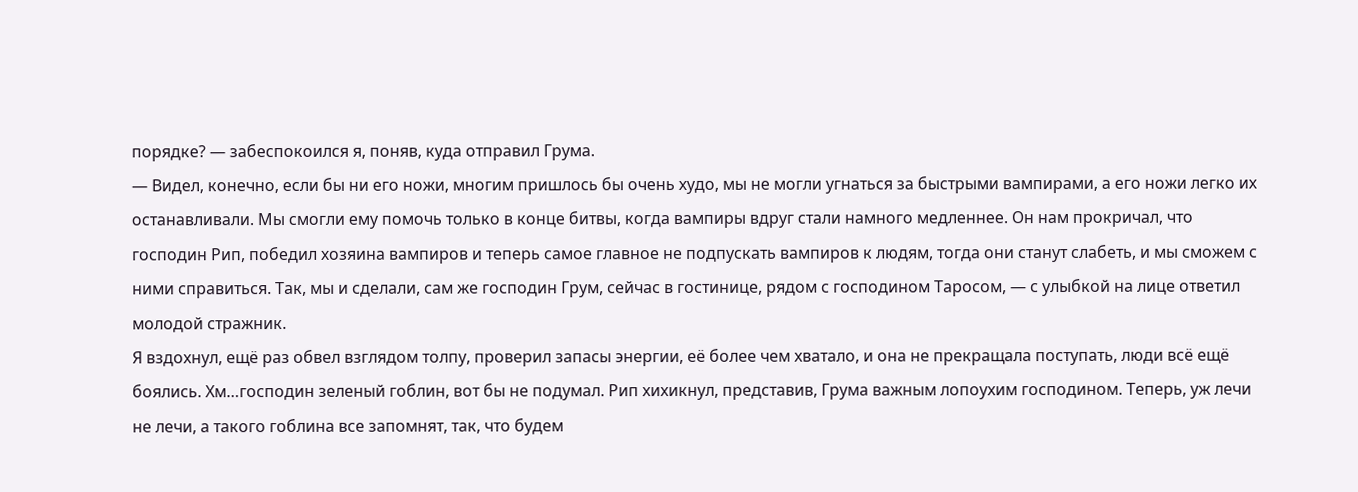порядке? — забеспокоился я, поняв, куда отправил Грума.
— Видел, конечно, если бы ни его ножи, многим пришлось бы очень худо, мы не могли угнаться за быстрыми вампирами, а его ножи легко их останавливали. Мы смогли ему помочь только в конце битвы, когда вампиры вдруг стали намного медленнее. Он нам прокричал, что господин Рип, победил хозяина вампиров и теперь самое главное не подпускать вампиров к людям, тогда они станут слабеть, и мы сможем с ними справиться. Так, мы и сделали, сам же господин Грум, сейчас в гостинице, рядом с господином Таросом, — с улыбкой на лице ответил молодой стражник.
Я вздохнул, ещё раз обвел взглядом толпу, проверил запасы энергии, её более чем хватало, и она не прекращала поступать, люди всё ещё боялись. Хм…господин зеленый гоблин, вот бы не подумал. Рип хихикнул, представив, Грума важным лопоухим господином. Теперь, уж лечи не лечи, а такого гоблина все запомнят, так, что будем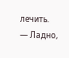лечить.
— Ладно,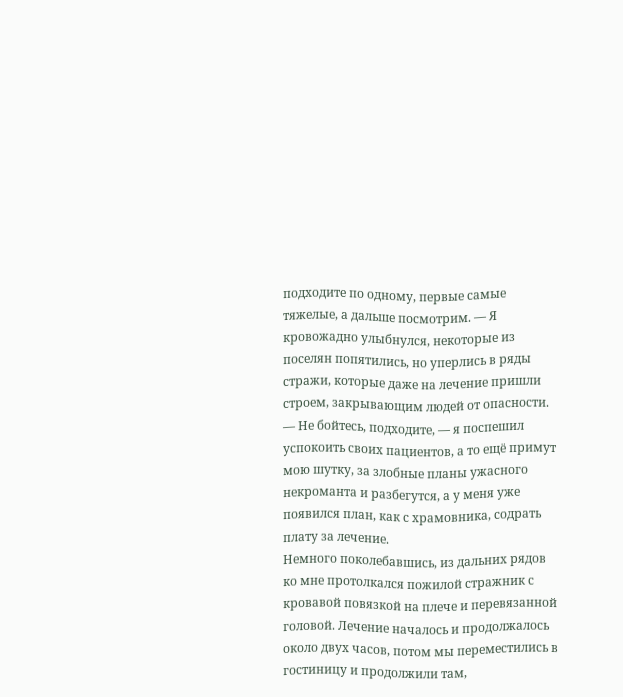подходите по одному, первые самые тяжелые, а дальше посмотрим. — Я кровожадно улыбнулся, некоторые из поселян попятились, но уперлись в ряды стражи, которые даже на лечение пришли строем, закрывающим людей от опасности.
— Не бойтесь, подходите, — я поспешил успокоить своих пациентов, а то ещё примут мою шутку, за злобные планы ужасного некроманта и разбегутся, а у меня уже появился план, как с храмовника, содрать плату за лечение.
Немного поколебавшись, из дальних рядов ко мне протолкался пожилой стражник с кровавой повязкой на плече и перевязанной головой. Лечение началось и продолжалось около двух часов, потом мы переместились в гостиницу и продолжили там,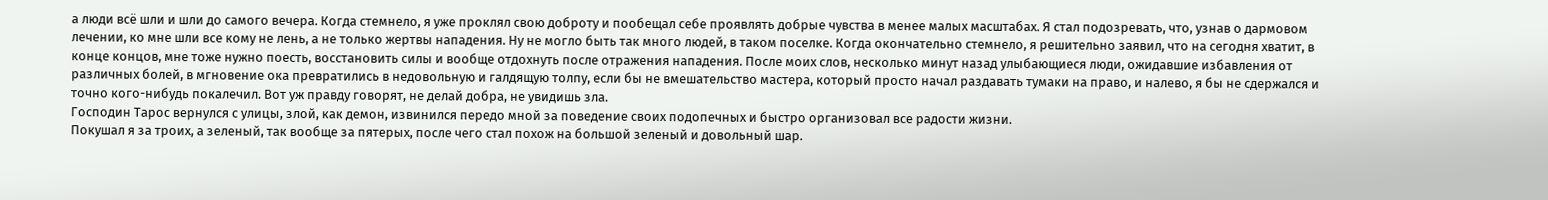а люди всё шли и шли до самого вечера. Когда стемнело, я уже проклял свою доброту и пообещал себе проявлять добрые чувства в менее малых масштабах. Я стал подозревать, что, узнав о дармовом лечении, ко мне шли все кому не лень, а не только жертвы нападения. Ну не могло быть так много людей, в таком поселке. Когда окончательно стемнело, я решительно заявил, что на сегодня хватит, в конце концов, мне тоже нужно поесть, восстановить силы и вообще отдохнуть после отражения нападения. После моих слов, несколько минут назад улыбающиеся люди, ожидавшие избавления от различных болей, в мгновение ока превратились в недовольную и галдящую толпу, если бы не вмешательство мастера, который просто начал раздавать тумаки на право, и налево, я бы не сдержался и точно кого-нибудь покалечил. Вот уж правду говорят, не делай добра, не увидишь зла.
Господин Тарос вернулся с улицы, злой, как демон, извинился передо мной за поведение своих подопечных и быстро организовал все радости жизни.
Покушал я за троих, а зеленый, так вообще за пятерых, после чего стал похож на большой зеленый и довольный шар.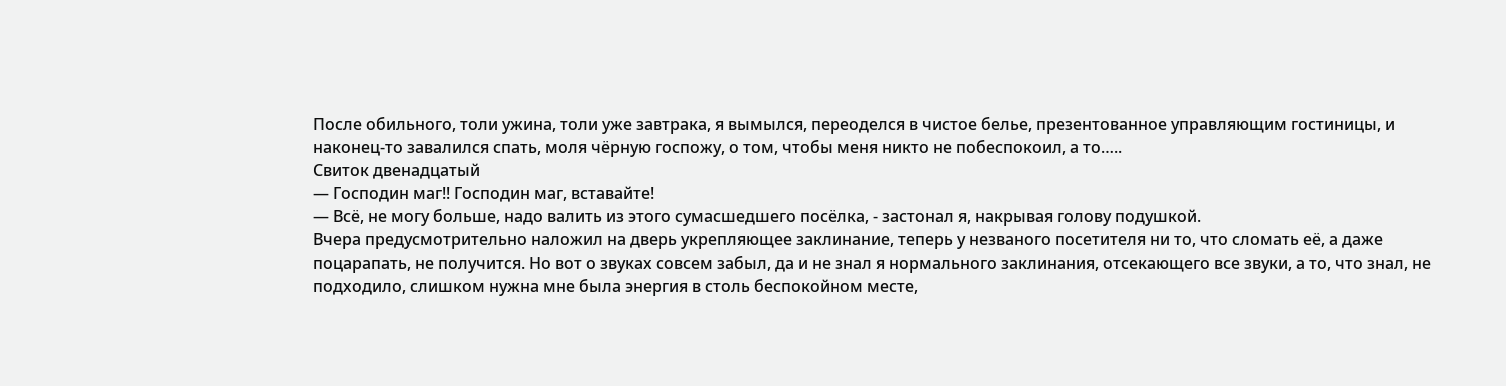После обильного, толи ужина, толи уже завтрака, я вымылся, переоделся в чистое белье, презентованное управляющим гостиницы, и наконец-то завалился спать, моля чёрную госпожу, о том, чтобы меня никто не побеспокоил, а то…..
Свиток двенадцатый
— Господин маг!! Господин маг, вставайте!
— Всё, не могу больше, надо валить из этого сумасшедшего посёлка, - застонал я, накрывая голову подушкой.
Вчера предусмотрительно наложил на дверь укрепляющее заклинание, теперь у незваного посетителя ни то, что сломать её, а даже поцарапать, не получится. Но вот о звуках совсем забыл, да и не знал я нормального заклинания, отсекающего все звуки, а то, что знал, не подходило, слишком нужна мне была энергия в столь беспокойном месте,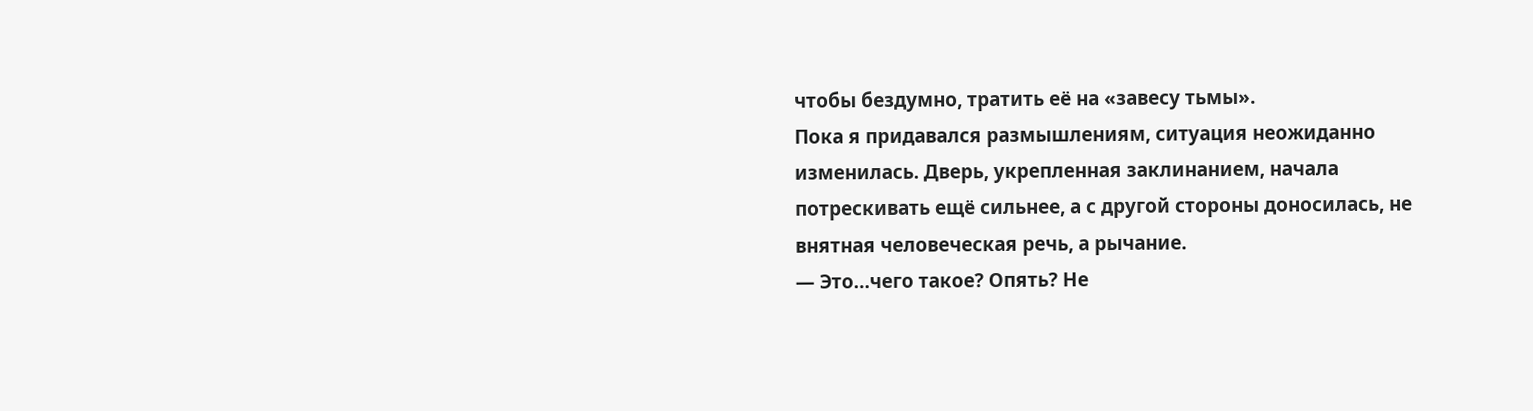чтобы бездумно, тратить её на «завесу тьмы».
Пока я придавался размышлениям, ситуация неожиданно изменилась. Дверь, укрепленная заклинанием, начала потрескивать ещё сильнее, а с другой стороны доносилась, не внятная человеческая речь, а рычание.
— Это…чего такое? Опять? Не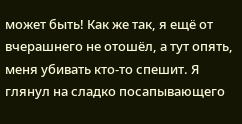может быть! Как же так, я ещё от вчерашнего не отошёл, а тут опять, меня убивать кто-то спешит. Я глянул на сладко посапывающего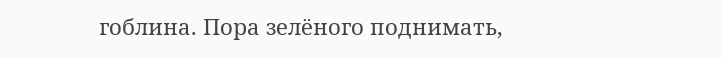гоблина. Пора зелёного поднимать,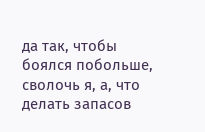да так, чтобы боялся побольше, сволочь я, а, что делать запасов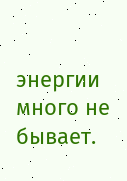энергии много не бывает.